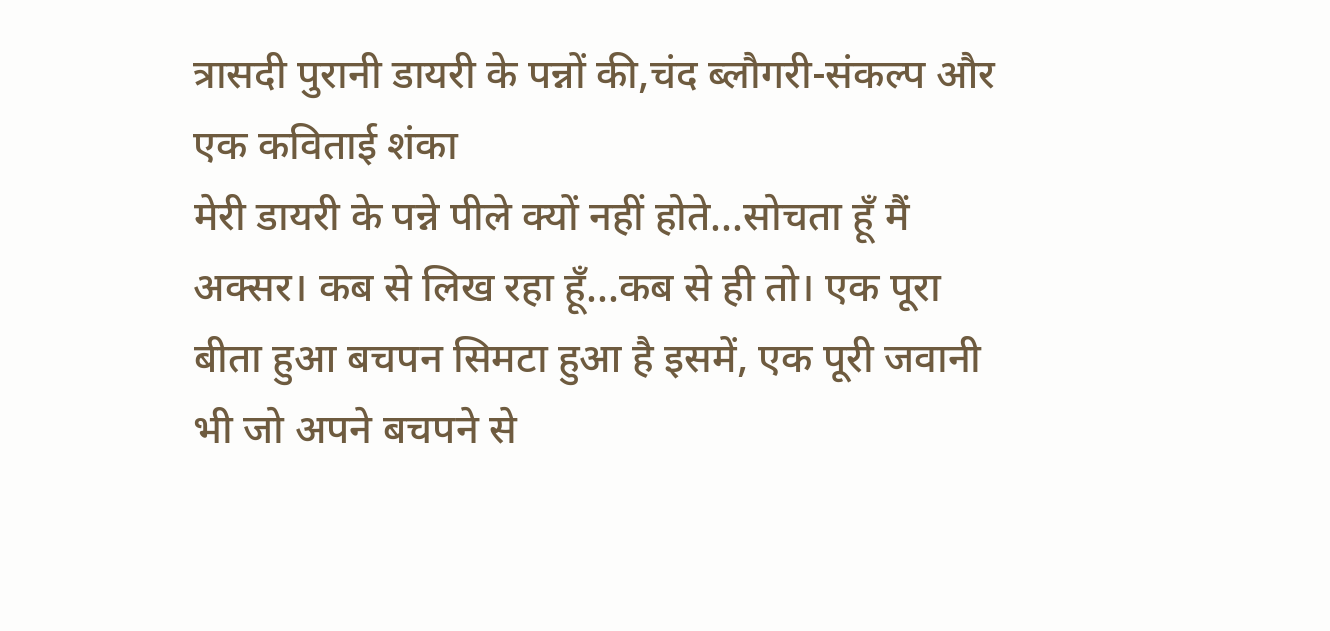त्रासदी पुरानी डायरी के पन्नों की,चंद ब्लौगरी-संकल्प और एक कविताई शंका
मेरी डायरी के पन्ने पीले क्यों नहीं होते...सोचता हूँ मैं अक्सर। कब से लिख रहा हूँ...कब से ही तो। एक पूरा बीता हुआ बचपन सिमटा हुआ है इसमें, एक पूरी जवानी भी जो अपने बचपने से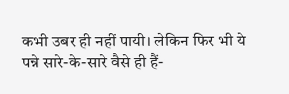कभी उबर ही नहीं पायी। लेकिन फिर भी ये पन्ने सारे-के-सारे वैसे ही हैं-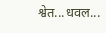श्वेत...धवल...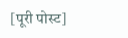[पूरी पोस्ट]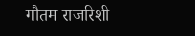गौतम राजरिशी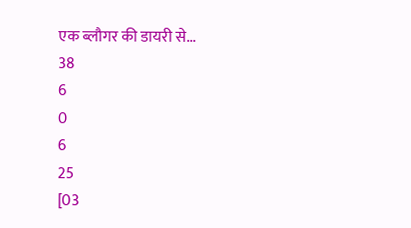एक ब्लौगर की डायरी से...
38
6
0
6
25
[03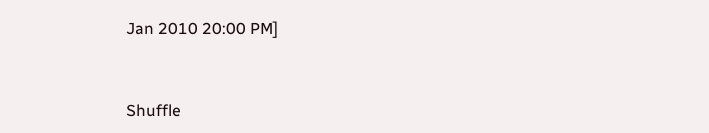Jan 2010 20:00 PM]



Shuffle